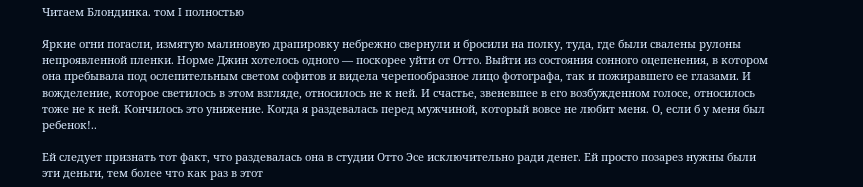Читаем Блондинка. том I полностью

Яркие огни погасли, измятую малиновую драпировку небрежно свернули и бросили на полку, туда, где были свалены рулоны непроявленной пленки. Норме Джин хотелось одного — поскорее уйти от Отто. Выйти из состояния сонного оцепенения, в котором она пребывала под ослепительным светом софитов и видела черепообразное лицо фотографа, так и пожиравшего ее глазами. И вожделение, которое светилось в этом взгляде, относилось не к ней. И счастье, звеневшее в его возбужденном голосе, относилось тоже не к ней. Кончилось это унижение. Когда я раздевалась перед мужчиной, который вовсе не любит меня. О, если б у меня был ребенок!..

Ей следует признать тот факт, что раздевалась она в студии Отто Эсе исключительно ради денег. Ей просто позарез нужны были эти деньги, тем более что как раз в этот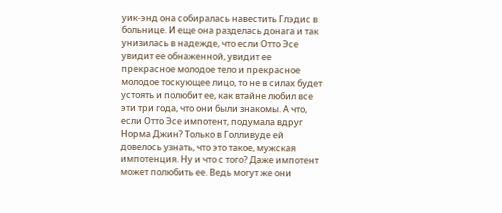уик-энд она собиралась навестить Глэдис в больнице. И еще она разделась донага и так унизилась в надежде, что если Отто Эсе увидит ее обнаженной, увидит ее прекрасное молодое тело и прекрасное молодое тоскующее лицо, то не в силах будет устоять и полюбит ее, как втайне любил все эти три года, что они были знакомы. А что, если Отто Эсе импотент, подумала вдруг Норма Джин? Только в Голливуде ей довелось узнать, что это такое, мужская импотенция. Ну и что с того? Даже импотент может полюбить ее. Ведь могут же они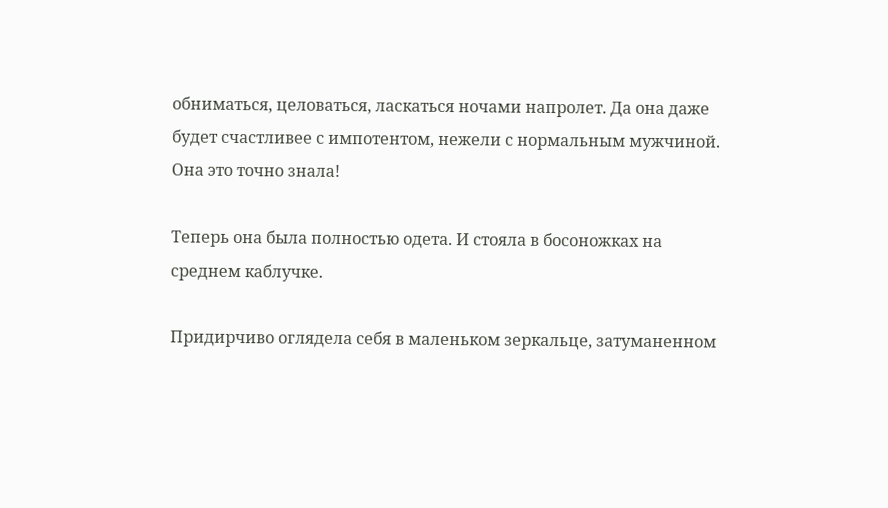обниматься, целоваться, ласкаться ночами напролет. Да она даже будет счастливее с импотентом, нежели с нормальным мужчиной. Она это точно знала!

Теперь она была полностью одета. И стояла в босоножках на среднем каблучке.

Придирчиво оглядела себя в маленьком зеркальце, затуманенном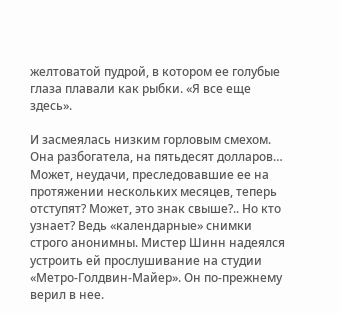желтоватой пудрой, в котором ее голубые глаза плавали как рыбки. «Я все еще здесь».

И засмеялась низким горловым смехом. Она разбогатела, на пятьдесят долларов… Может, неудачи, преследовавшие ее на протяжении нескольких месяцев, теперь отступят? Может, это знак свыше?.. Но кто узнает? Ведь «календарные» снимки строго анонимны. Мистер Шинн надеялся устроить ей прослушивание на студии «Метро-Голдвин-Майер». Он по-прежнему верил в нее.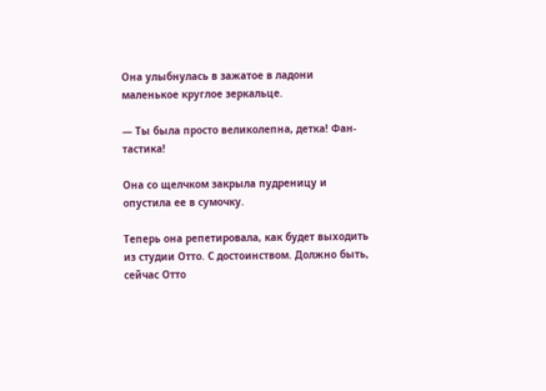Она улыбнулась в зажатое в ладони маленькое круглое зеркальце.

— Ты была просто великолепна, детка! Фан-тастика!

Она со щелчком закрыла пудреницу и опустила ее в сумочку.

Теперь она репетировала, как будет выходить из студии Отто. С достоинством. Должно быть, сейчас Отто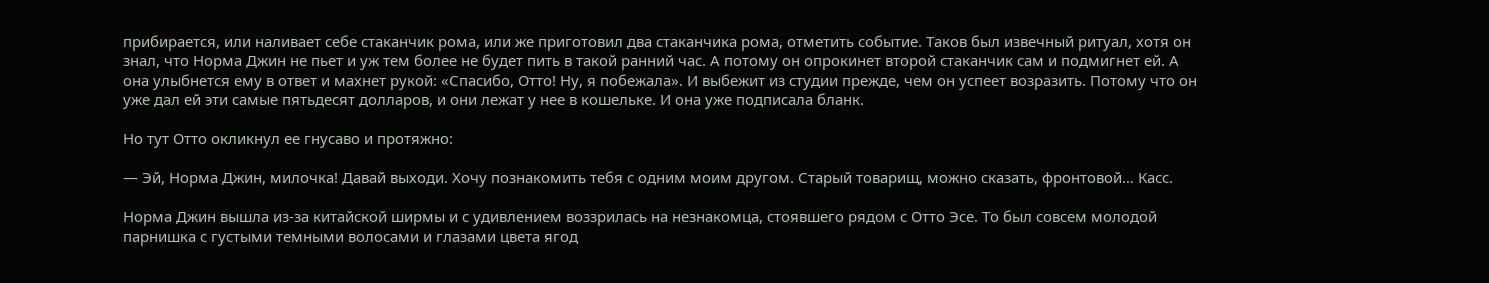прибирается, или наливает себе стаканчик рома, или же приготовил два стаканчика рома, отметить событие. Таков был извечный ритуал, хотя он знал, что Норма Джин не пьет и уж тем более не будет пить в такой ранний час. А потому он опрокинет второй стаканчик сам и подмигнет ей. А она улыбнется ему в ответ и махнет рукой: «Спасибо, Отто! Ну, я побежала». И выбежит из студии прежде, чем он успеет возразить. Потому что он уже дал ей эти самые пятьдесят долларов, и они лежат у нее в кошельке. И она уже подписала бланк.

Но тут Отто окликнул ее гнусаво и протяжно:

— Эй, Норма Джин, милочка! Давай выходи. Хочу познакомить тебя с одним моим другом. Старый товарищ, можно сказать, фронтовой… Касс.

Норма Джин вышла из-за китайской ширмы и с удивлением воззрилась на незнакомца, стоявшего рядом с Отто Эсе. То был совсем молодой парнишка с густыми темными волосами и глазами цвета ягод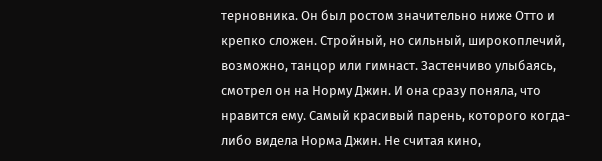терновника. Он был ростом значительно ниже Отто и крепко сложен. Стройный, но сильный, широкоплечий, возможно, танцор или гимнаст. Застенчиво улыбаясь, смотрел он на Норму Джин. И она сразу поняла, что нравится ему. Самый красивый парень, которого когда-либо видела Норма Джин. Не считая кино,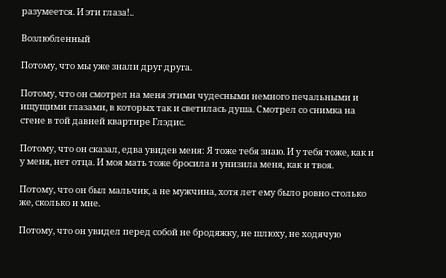разумеется. И эти глаза!..

Возлюбленный

Потому, что мы уже знали друг друга.

Потому, что он смотрел на меня этими чудесными немного печальными и ищущими глазами, в которых так и светилась душа. Смотрел со снимка на стене в той давней квартире Глэдис.

Потому, что он сказал, едва увидев меня: Я тоже тебя знаю. И у тебя тоже, как и у меня, нет отца. И моя мать тоже бросила и унизила меня, как и твоя.

Потому, что он был мальчик, а не мужчина, хотя лет ему было ровно столько же, сколько и мне.

Потому, что он увидел перед собой не бродяжку, не шлюху, не ходячую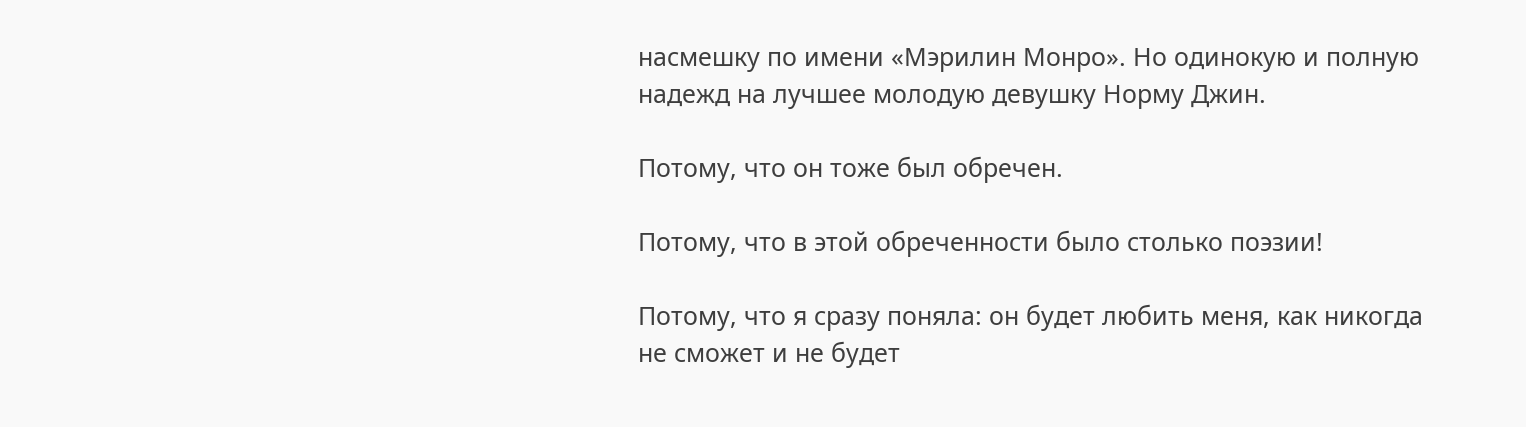насмешку по имени «Мэрилин Монро». Но одинокую и полную надежд на лучшее молодую девушку Норму Джин.

Потому, что он тоже был обречен.

Потому, что в этой обреченности было столько поэзии!

Потому, что я сразу поняла: он будет любить меня, как никогда не сможет и не будет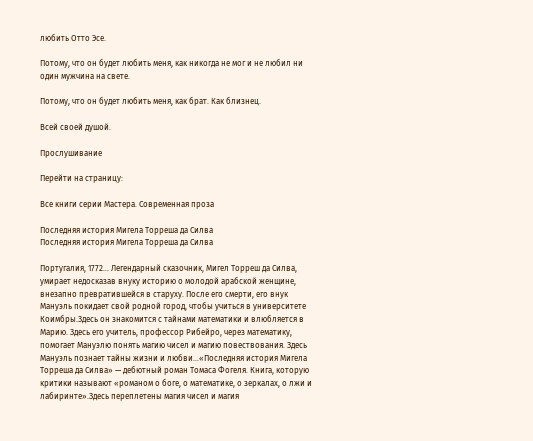любить Отто Эсе.

Потому, что он будет любить меня, как никогда не мог и не любил ни один мужчина на свете.

Потому, что он будет любить меня, как брат. Как близнец.

Всей своей душой.

Прослушивание

Перейти на страницу:

Все книги серии Мастера. Современная проза

Последняя история Мигела Торреша да Силва
Последняя история Мигела Торреша да Силва

Португалия, 1772… Легендарный сказочник, Мигел Торреш да Силва, умирает недосказав внуку историю о молодой арабской женщине, внезапно превратившейся в старуху. После его смерти, его внук Мануэль покидает свой родной город, чтобы учиться в университете Коимбры.Здесь он знакомится с тайнами математики и влюбляется в Марию. Здесь его учитель, профессор Рибейро, через математику, помогает Мануэлю понять магию чисел и магию повествования. Здесь Мануэль познает тайны жизни и любви…«Последняя история Мигела Торреша да Силва» — дебютный роман Томаса Фогеля. Книга, которую критики называют «романом о боге, о математике, о зеркалах, о лжи и лабиринте».Здесь переплетены магия чисел и магия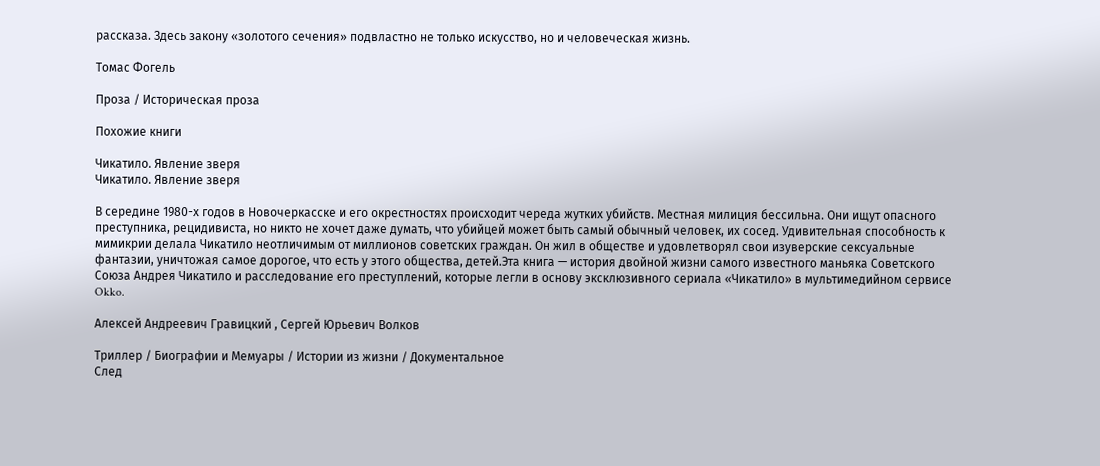рассказа. Здесь закону «золотого сечения» подвластно не только искусство, но и человеческая жизнь.

Томас Фогель

Проза / Историческая проза

Похожие книги

Чикатило. Явление зверя
Чикатило. Явление зверя

В середине 1980-х годов в Новочеркасске и его окрестностях происходит череда жутких убийств. Местная милиция бессильна. Они ищут опасного преступника, рецидивиста, но никто не хочет даже думать, что убийцей может быть самый обычный человек, их сосед. Удивительная способность к мимикрии делала Чикатило неотличимым от миллионов советских граждан. Он жил в обществе и удовлетворял свои изуверские сексуальные фантазии, уничтожая самое дорогое, что есть у этого общества, детей.Эта книга — история двойной жизни самого известного маньяка Советского Союза Андрея Чикатило и расследование его преступлений, которые легли в основу эксклюзивного сериала «Чикатило» в мультимедийном сервисе Okko.

Алексей Андреевич Гравицкий , Сергей Юрьевич Волков

Триллер / Биографии и Мемуары / Истории из жизни / Документальное
След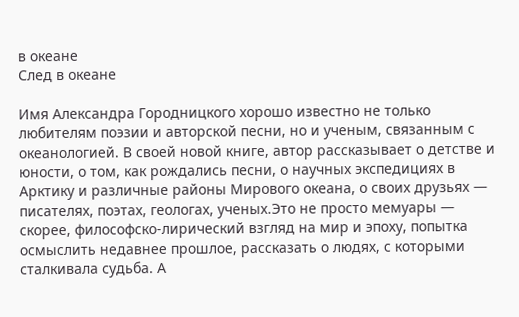в океане
След в океане

Имя Александра Городницкого хорошо известно не только любителям поэзии и авторской песни, но и ученым, связанным с океанологией. В своей новой книге, автор рассказывает о детстве и юности, о том, как рождались песни, о научных экспедициях в Арктику и различные районы Мирового океана, о своих друзьях — писателях, поэтах, геологах, ученых.Это не просто мемуары — скорее, философско-лирический взгляд на мир и эпоху, попытка осмыслить недавнее прошлое, рассказать о людях, с которыми сталкивала судьба. А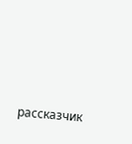рассказчик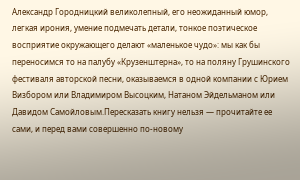Александр Городницкий великолепный, его неожиданный юмор, легкая ирония, умение подмечать детали, тонкое поэтическое восприятие окружающего делают «маленькое чудо»: мы как бы переносимся то на палубу «Крузенштерна», то на поляну Грушинского фестиваля авторской песни, оказываемся в одной компании с Юрием Визбором или Владимиром Высоцким, Натаном Эйдельманом или Давидом Самойловым.Пересказать книгу нельзя — прочитайте ее сами, и перед вами совершенно по-новому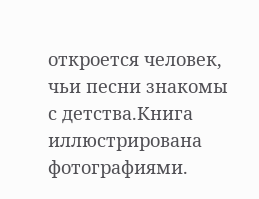откроется человек, чьи песни знакомы с детства.Книга иллюстрирована фотографиями.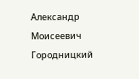Александр Моисеевич Городницкий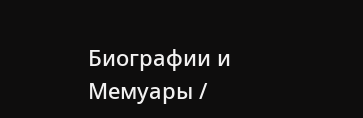Биографии и Мемуары /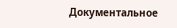Документальное